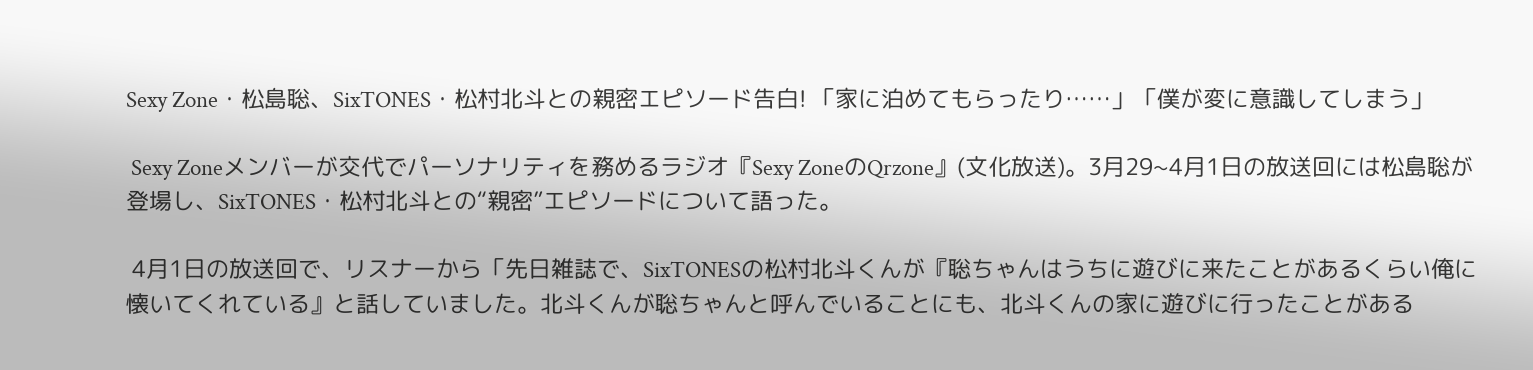Sexy Zone・松島聡、SixTONES・松村北斗との親密エピソード告白! 「家に泊めてもらったり……」「僕が変に意識してしまう」

 Sexy Zoneメンバーが交代でパーソナリティを務めるラジオ『Sexy ZoneのQrzone』(文化放送)。3月29~4月1日の放送回には松島聡が登場し、SixTONES・松村北斗との“親密”エピソードについて語った。

 4月1日の放送回で、リスナーから「先日雑誌で、SixTONESの松村北斗くんが『聡ちゃんはうちに遊びに来たことがあるくらい俺に懐いてくれている』と話していました。北斗くんが聡ちゃんと呼んでいることにも、北斗くんの家に遊びに行ったことがある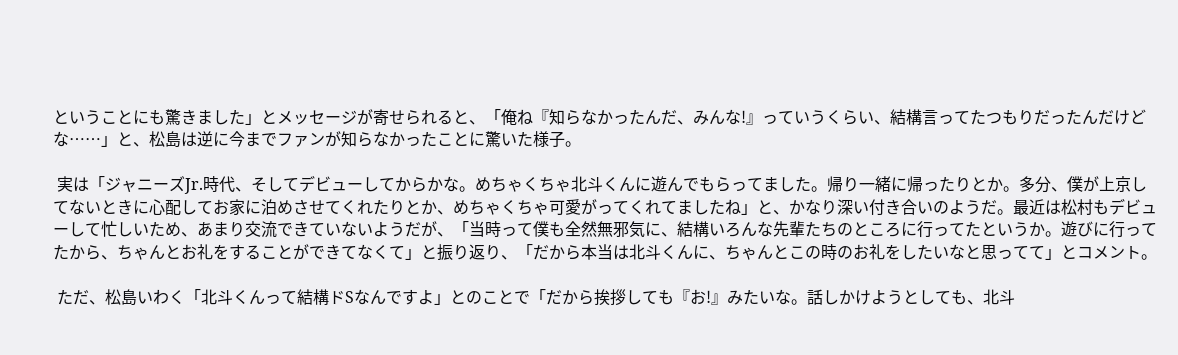ということにも驚きました」とメッセージが寄せられると、「俺ね『知らなかったんだ、みんな!』っていうくらい、結構言ってたつもりだったんだけどな……」と、松島は逆に今までファンが知らなかったことに驚いた様子。

 実は「ジャニーズJr.時代、そしてデビューしてからかな。めちゃくちゃ北斗くんに遊んでもらってました。帰り一緒に帰ったりとか。多分、僕が上京してないときに心配してお家に泊めさせてくれたりとか、めちゃくちゃ可愛がってくれてましたね」と、かなり深い付き合いのようだ。最近は松村もデビューして忙しいため、あまり交流できていないようだが、「当時って僕も全然無邪気に、結構いろんな先輩たちのところに行ってたというか。遊びに行ってたから、ちゃんとお礼をすることができてなくて」と振り返り、「だから本当は北斗くんに、ちゃんとこの時のお礼をしたいなと思ってて」とコメント。

 ただ、松島いわく「北斗くんって結構ドSなんですよ」とのことで「だから挨拶しても『お!』みたいな。話しかけようとしても、北斗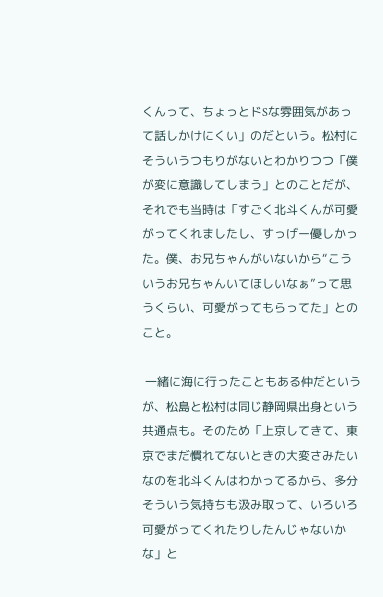くんって、ちょっとドSな雰囲気があって話しかけにくい」のだという。松村にそういうつもりがないとわかりつつ「僕が変に意識してしまう」とのことだが、それでも当時は「すごく北斗くんが可愛がってくれましたし、すっげー優しかった。僕、お兄ちゃんがいないから“こういうお兄ちゃんいてほしいなぁ”って思うくらい、可愛がってもらってた」とのこと。

 一緒に海に行ったこともある仲だというが、松島と松村は同じ静岡県出身という共通点も。そのため「上京してきて、東京でまだ慣れてないときの大変さみたいなのを北斗くんはわかってるから、多分そういう気持ちも汲み取って、いろいろ可愛がってくれたりしたんじゃないかな」と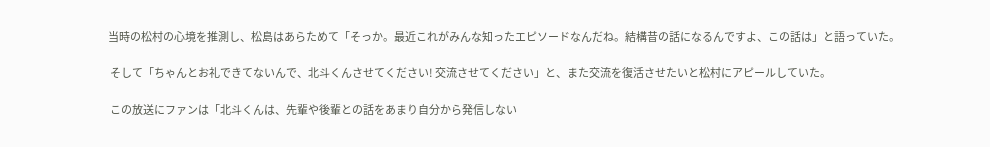当時の松村の心境を推測し、松島はあらためて「そっか。最近これがみんな知ったエピソードなんだね。結構昔の話になるんですよ、この話は」と語っていた。

 そして「ちゃんとお礼できてないんで、北斗くんさせてください! 交流させてください」と、また交流を復活させたいと松村にアピールしていた。

 この放送にファンは「北斗くんは、先輩や後輩との話をあまり自分から発信しない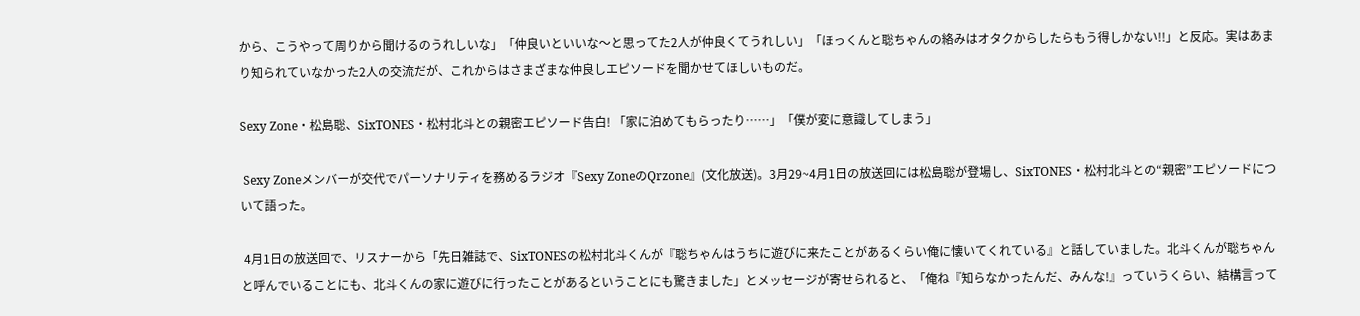から、こうやって周りから聞けるのうれしいな」「仲良いといいな〜と思ってた2人が仲良くてうれしい」「ほっくんと聡ちゃんの絡みはオタクからしたらもう得しかない!!」と反応。実はあまり知られていなかった2人の交流だが、これからはさまざまな仲良しエピソードを聞かせてほしいものだ。

Sexy Zone・松島聡、SixTONES・松村北斗との親密エピソード告白! 「家に泊めてもらったり……」「僕が変に意識してしまう」

 Sexy Zoneメンバーが交代でパーソナリティを務めるラジオ『Sexy ZoneのQrzone』(文化放送)。3月29~4月1日の放送回には松島聡が登場し、SixTONES・松村北斗との“親密”エピソードについて語った。

 4月1日の放送回で、リスナーから「先日雑誌で、SixTONESの松村北斗くんが『聡ちゃんはうちに遊びに来たことがあるくらい俺に懐いてくれている』と話していました。北斗くんが聡ちゃんと呼んでいることにも、北斗くんの家に遊びに行ったことがあるということにも驚きました」とメッセージが寄せられると、「俺ね『知らなかったんだ、みんな!』っていうくらい、結構言って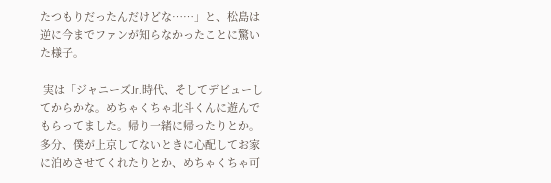たつもりだったんだけどな……」と、松島は逆に今までファンが知らなかったことに驚いた様子。

 実は「ジャニーズJr.時代、そしてデビューしてからかな。めちゃくちゃ北斗くんに遊んでもらってました。帰り一緒に帰ったりとか。多分、僕が上京してないときに心配してお家に泊めさせてくれたりとか、めちゃくちゃ可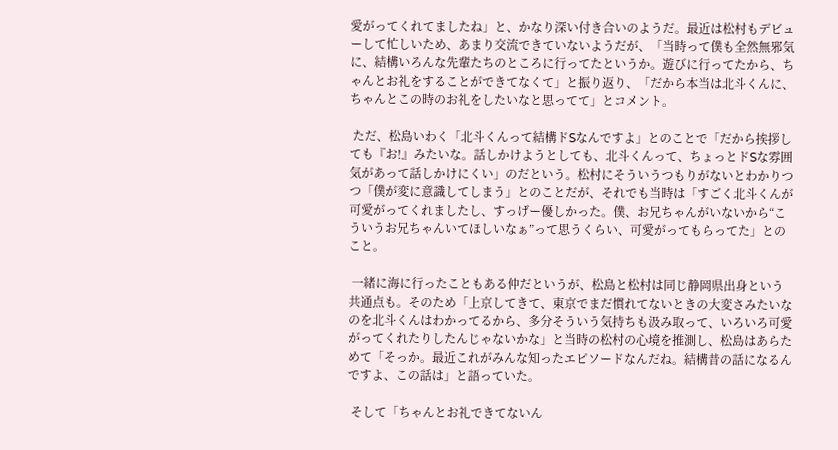愛がってくれてましたね」と、かなり深い付き合いのようだ。最近は松村もデビューして忙しいため、あまり交流できていないようだが、「当時って僕も全然無邪気に、結構いろんな先輩たちのところに行ってたというか。遊びに行ってたから、ちゃんとお礼をすることができてなくて」と振り返り、「だから本当は北斗くんに、ちゃんとこの時のお礼をしたいなと思ってて」とコメント。

 ただ、松島いわく「北斗くんって結構ドSなんですよ」とのことで「だから挨拶しても『お!』みたいな。話しかけようとしても、北斗くんって、ちょっとドSな雰囲気があって話しかけにくい」のだという。松村にそういうつもりがないとわかりつつ「僕が変に意識してしまう」とのことだが、それでも当時は「すごく北斗くんが可愛がってくれましたし、すっげー優しかった。僕、お兄ちゃんがいないから“こういうお兄ちゃんいてほしいなぁ”って思うくらい、可愛がってもらってた」とのこと。

 一緒に海に行ったこともある仲だというが、松島と松村は同じ静岡県出身という共通点も。そのため「上京してきて、東京でまだ慣れてないときの大変さみたいなのを北斗くんはわかってるから、多分そういう気持ちも汲み取って、いろいろ可愛がってくれたりしたんじゃないかな」と当時の松村の心境を推測し、松島はあらためて「そっか。最近これがみんな知ったエピソードなんだね。結構昔の話になるんですよ、この話は」と語っていた。

 そして「ちゃんとお礼できてないん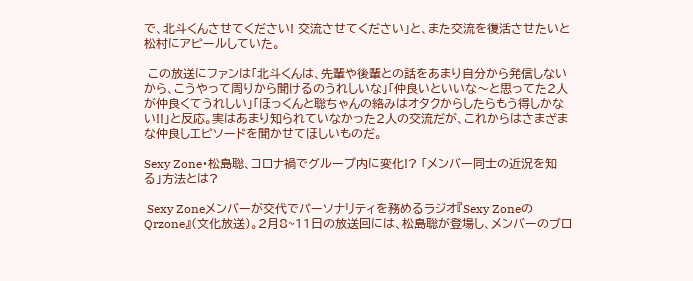で、北斗くんさせてください! 交流させてください」と、また交流を復活させたいと松村にアピールしていた。

 この放送にファンは「北斗くんは、先輩や後輩との話をあまり自分から発信しないから、こうやって周りから聞けるのうれしいな」「仲良いといいな〜と思ってた2人が仲良くてうれしい」「ほっくんと聡ちゃんの絡みはオタクからしたらもう得しかない!!」と反応。実はあまり知られていなかった2人の交流だが、これからはさまざまな仲良しエピソードを聞かせてほしいものだ。

Sexy Zone・松島聡、コロナ禍でグループ内に変化!? 「メンバー同士の近況を知る」方法とは?

 Sexy Zoneメンバーが交代でパーソナリティを務めるラジオ『Sexy ZoneのQrzone』(文化放送)。2月8~11日の放送回には、松島聡が登場し、メンバーのブロ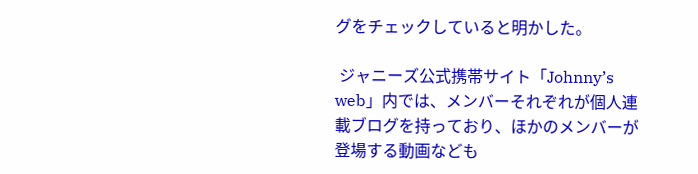グをチェックしていると明かした。

 ジャニーズ公式携帯サイト「Johnny’s web」内では、メンバーそれぞれが個人連載ブログを持っており、ほかのメンバーが登場する動画なども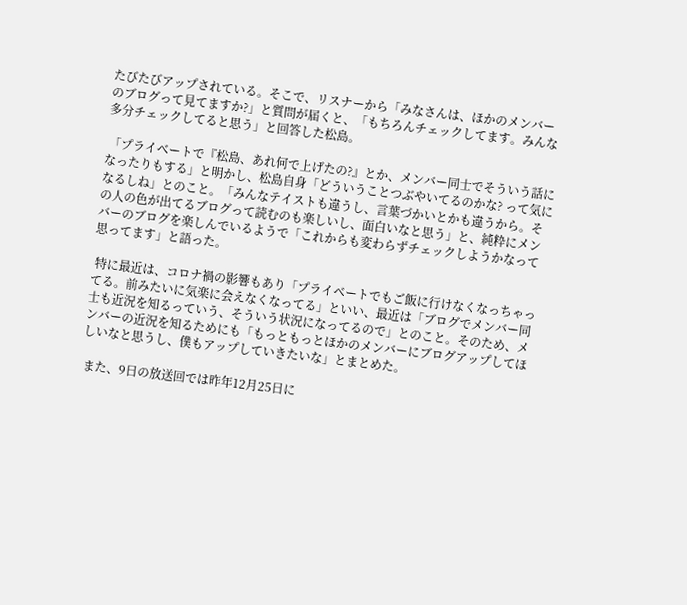たびたびアップされている。そこで、リスナーから「みなさんは、ほかのメンバーのブログって見てますか?」と質問が届くと、「もちろんチェックしてます。みんな多分チェックしてると思う」と回答した松島。

 「プライベートで『松島、あれ何で上げたの?』とか、メンバー同士でそういう話になったりもする」と明かし、松島自身「どういうことつぶやいてるのかな? って気になるしね」とのこと。「みんなテイストも違うし、言葉づかいとかも違うから。その人の色が出てるブログって読むのも楽しいし、面白いなと思う」と、純粋にメンバーのブログを楽しんでいるようで「これからも変わらずチェックしようかなって思ってます」と語った。

 特に最近は、コロナ禍の影響もあり「プライベートでもご飯に行けなくなっちゃってる。前みたいに気楽に会えなくなってる」といい、最近は「ブログでメンバー同士も近況を知るっていう、そういう状況になってるので」とのこと。そのため、メンバーの近況を知るためにも「もっともっとほかのメンバーにブログアップしてほしいなと思うし、僕もアップしていきたいな」とまとめた。

 また、9日の放送回では昨年12月25日に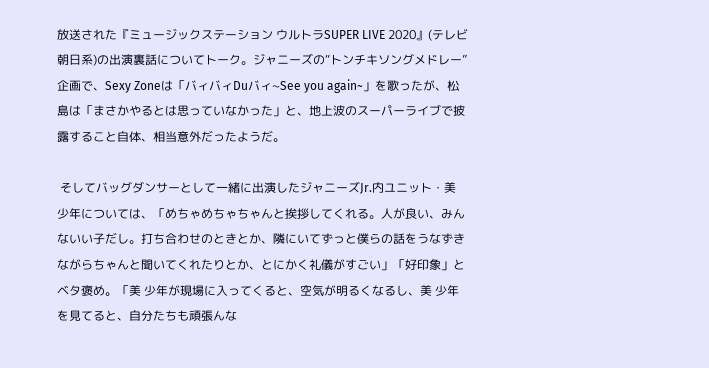放送された『ミュージックステーション ウルトラSUPER LIVE 2020』(テレビ朝日系)の出演裏話についてトーク。ジャニーズの“トンチキソングメドレー”企画で、Sexy Zoneは「バィバィDuバィ~See you again~」を歌ったが、松島は「まさかやるとは思っていなかった」と、地上波のスーパーライブで披露すること自体、相当意外だったようだ。

 そしてバッグダンサーとして一緒に出演したジャニーズJr.内ユニット・美 少年については、「めちゃめちゃちゃんと挨拶してくれる。人が良い、みんないい子だし。打ち合わせのときとか、隣にいてずっと僕らの話をうなずきながらちゃんと聞いてくれたりとか、とにかく礼儀がすごい」「好印象」とベタ褒め。「美 少年が現場に入ってくると、空気が明るくなるし、美 少年を見てると、自分たちも頑張んな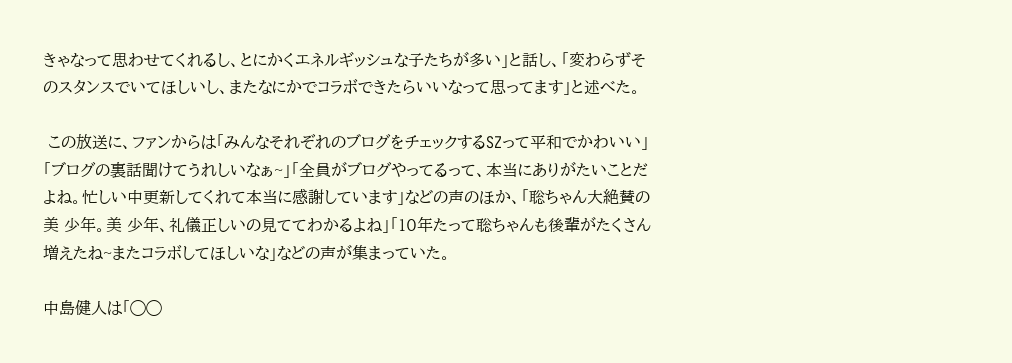きゃなって思わせてくれるし、とにかくエネルギッシュな子たちが多い」と話し、「変わらずそのスタンスでいてほしいし、またなにかでコラボできたらいいなって思ってます」と述べた。

 この放送に、ファンからは「みんなそれぞれのブログをチェックするSZって平和でかわいい」「ブログの裏話聞けてうれしいなぁ~」「全員がブログやってるって、本当にありがたいことだよね。忙しい中更新してくれて本当に感謝しています」などの声のほか、「聡ちゃん大絶賛の美 少年。美 少年、礼儀正しいの見ててわかるよね」「10年たって聡ちゃんも後輩がたくさん増えたね~またコラボしてほしいな」などの声が集まっていた。

中島健人は「◯◯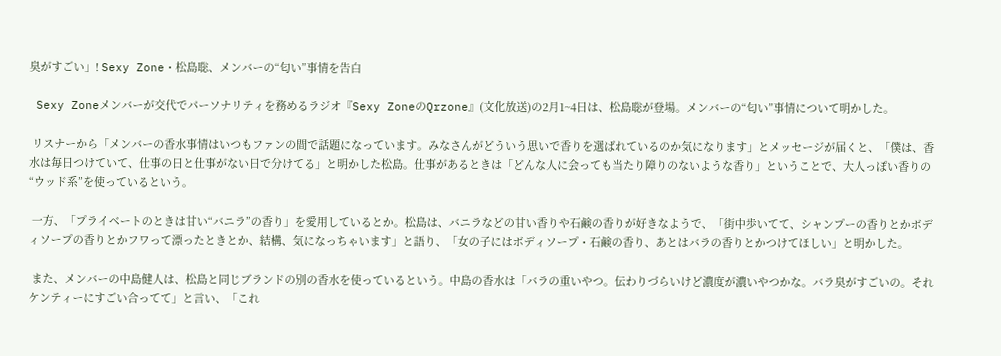臭がすごい」! Sexy Zone・松島聡、メンバーの“匂い”事情を告白

 Sexy Zoneメンバーが交代でパーソナリティを務めるラジオ『Sexy ZoneのQrzone』(文化放送)の2月1~4日は、松島聡が登場。メンバーの“匂い”事情について明かした。

 リスナーから「メンバーの香水事情はいつもファンの間で話題になっています。みなさんがどういう思いで香りを選ばれているのか気になります」とメッセージが届くと、「僕は、香水は毎日つけていて、仕事の日と仕事がない日で分けてる」と明かした松島。仕事があるときは「どんな人に会っても当たり障りのないような香り」ということで、大人っぽい香りの“ウッド系”を使っているという。

 一方、「プライベートのときは甘い“バニラ”の香り」を愛用しているとか。松島は、バニラなどの甘い香りや石鹸の香りが好きなようで、「街中歩いてて、シャンプーの香りとかボディソープの香りとかフワって漂ったときとか、結構、気になっちゃいます」と語り、「女の子にはボディソープ・石鹸の香り、あとはバラの香りとかつけてほしい」と明かした。

 また、メンバーの中島健人は、松島と同じブランドの別の香水を使っているという。中島の香水は「バラの重いやつ。伝わりづらいけど濃度が濃いやつかな。バラ臭がすごいの。それケンティーにすごい合ってて」と言い、「これ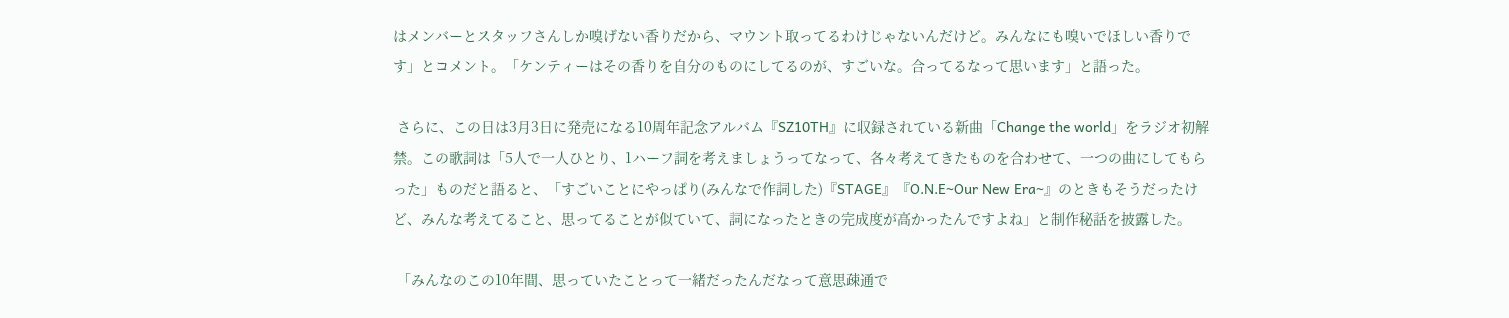はメンバーとスタッフさんしか嗅げない香りだから、マウント取ってるわけじゃないんだけど。みんなにも嗅いでほしい香りです」とコメント。「ケンティーはその香りを自分のものにしてるのが、すごいな。合ってるなって思います」と語った。

 さらに、この日は3月3日に発売になる10周年記念アルバム『SZ10TH』に収録されている新曲「Change the world」をラジオ初解禁。この歌詞は「5人で一人ひとり、1ハーフ詞を考えましょうってなって、各々考えてきたものを合わせて、一つの曲にしてもらった」ものだと語ると、「すごいことにやっぱり(みんなで作詞した)『STAGE』『O.N.E~Our New Era~』のときもそうだったけど、みんな考えてること、思ってることが似ていて、詞になったときの完成度が高かったんですよね」と制作秘話を披露した。

 「みんなのこの10年間、思っていたことって一緒だったんだなって意思疎通で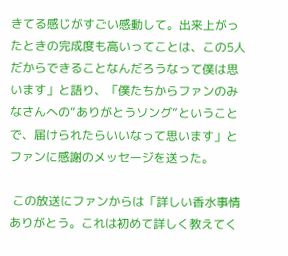きてる感じがすごい感動して。出来上がったときの完成度も高いってことは、この5人だからできることなんだろうなって僕は思います」と語り、「僕たちからファンのみなさんへの“ありがとうソング”ということで、届けられたらいいなって思います」とファンに感謝のメッセージを送った。

 この放送にファンからは「詳しい香水事情ありがとう。これは初めて詳しく教えてく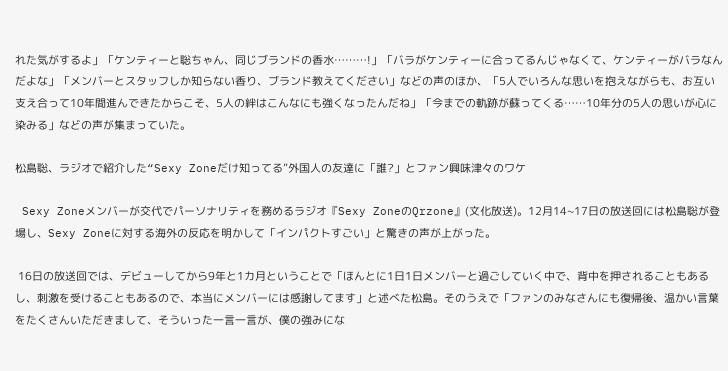れた気がするよ」「ケンティーと聡ちゃん、同じブランドの香水………!」「バラがケンティーに合ってるんじゃなくて、ケンティーがバラなんだよな」「メンバーとスタッフしか知らない香り、ブランド教えてください」などの声のほか、「5人でいろんな思いを抱えながらも、お互い支え合って10年間進んできたからこそ、5人の絆はこんなにも強くなったんだね」「今までの軌跡が蘇ってくる……10年分の5人の思いが心に染みる」などの声が集まっていた。

松島聡、ラジオで紹介した“Sexy Zoneだけ知ってる”外国人の友達に「誰?」とファン興味津々のワケ

 Sexy Zoneメンバーが交代でパーソナリティを務めるラジオ『Sexy ZoneのQrzone』(文化放送)。12月14~17日の放送回には松島聡が登場し、Sexy Zoneに対する海外の反応を明かして「インパクトすごい」と驚きの声が上がった。

 16日の放送回では、デビューしてから9年と1カ月ということで「ほんとに1日1日メンバーと過ごしていく中で、背中を押されることもあるし、刺激を受けることもあるので、本当にメンバーには感謝してます」と述べた松島。そのうえで「ファンのみなさんにも復帰後、温かい言葉をたくさんいただきまして、そういった一言一言が、僕の強みにな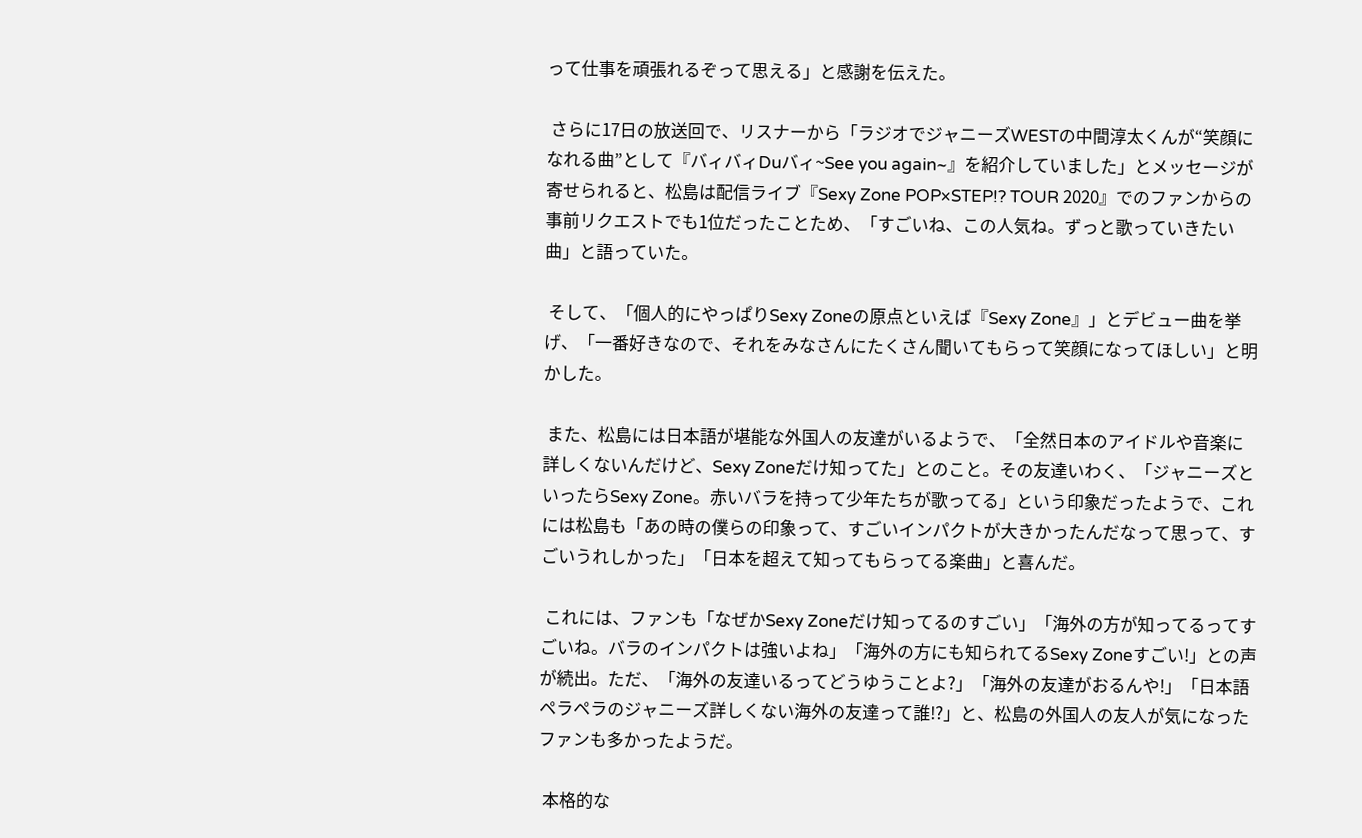って仕事を頑張れるぞって思える」と感謝を伝えた。

 さらに17日の放送回で、リスナーから「ラジオでジャニーズWESTの中間淳太くんが“笑顔になれる曲”として『バィバィDuバィ~See you again~』を紹介していました」とメッセージが寄せられると、松島は配信ライブ『Sexy Zone POP×STEP!? TOUR 2020』でのファンからの事前リクエストでも1位だったことため、「すごいね、この人気ね。ずっと歌っていきたい曲」と語っていた。

 そして、「個人的にやっぱりSexy Zoneの原点といえば『Sexy Zone』」とデビュー曲を挙げ、「一番好きなので、それをみなさんにたくさん聞いてもらって笑顔になってほしい」と明かした。

 また、松島には日本語が堪能な外国人の友達がいるようで、「全然日本のアイドルや音楽に詳しくないんだけど、Sexy Zoneだけ知ってた」とのこと。その友達いわく、「ジャニーズといったらSexy Zone。赤いバラを持って少年たちが歌ってる」という印象だったようで、これには松島も「あの時の僕らの印象って、すごいインパクトが大きかったんだなって思って、すごいうれしかった」「日本を超えて知ってもらってる楽曲」と喜んだ。

 これには、ファンも「なぜかSexy Zoneだけ知ってるのすごい」「海外の方が知ってるってすごいね。バラのインパクトは強いよね」「海外の方にも知られてるSexy Zoneすごい!」との声が続出。ただ、「海外の友達いるってどうゆうことよ?」「海外の友達がおるんや!」「日本語ペラペラのジャニーズ詳しくない海外の友達って誰!?」と、松島の外国人の友人が気になったファンも多かったようだ。

 本格的な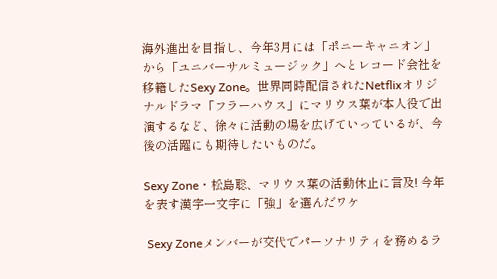海外進出を目指し、今年3月には「ポニーキャニオン」から「ユニバーサルミュージック」へとレコード会社を移籍したSexy Zone。世界同時配信されたNetflixオリジナルドラマ「フラーハウス」にマリウス葉が本人役で出演するなど、徐々に活動の場を広げていっているが、今後の活躍にも期待したいものだ。

Sexy Zone・松島聡、マリウス葉の活動休止に言及! 今年を表す漢字一文字に「強」を選んだワケ

 Sexy Zoneメンバーが交代でパーソナリティを務めるラ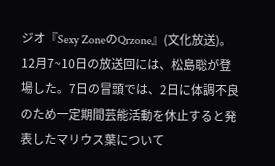ジオ『Sexy ZoneのQrzone』(文化放送)。12月7~10日の放送回には、松島聡が登場した。7日の冒頭では、2日に体調不良のため一定期間芸能活動を休止すると発表したマリウス葉について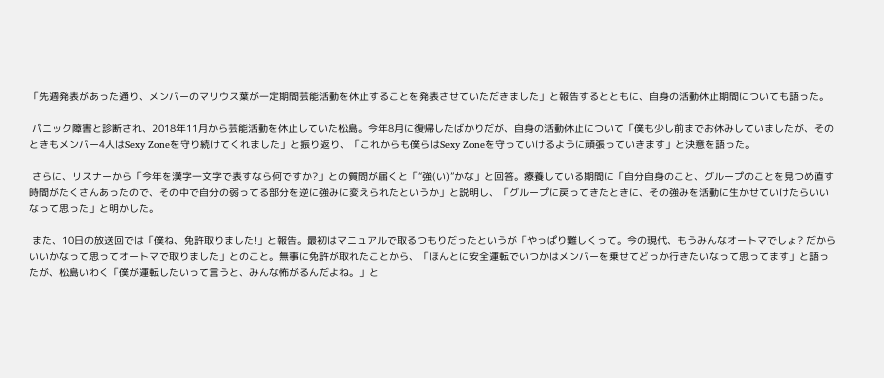「先週発表があった通り、メンバーのマリウス葉が一定期間芸能活動を休止することを発表させていただきました」と報告するとともに、自身の活動休止期間についても語った。

 パニック障害と診断され、2018年11月から芸能活動を休止していた松島。今年8月に復帰したばかりだが、自身の活動休止について「僕も少し前までお休みしていましたが、そのときもメンバー4人はSexy Zoneを守り続けてくれました」と振り返り、「これからも僕らはSexy Zoneを守っていけるように頑張っていきます」と決意を語った。

 さらに、リスナーから「今年を漢字一文字で表すなら何ですか?」との質問が届くと「“強(い)”かな」と回答。療養している期間に「自分自身のこと、グループのことを見つめ直す時間がたくさんあったので、その中で自分の弱ってる部分を逆に強みに変えられたというか」と説明し、「グループに戻ってきたときに、その強みを活動に生かせていけたらいいなって思った」と明かした。

 また、10日の放送回では「僕ね、免許取りました!」と報告。最初はマニュアルで取るつもりだったというが「やっぱり難しくって。今の現代、もうみんなオートマでしょ? だからいいかなって思ってオートマで取りました」とのこと。無事に免許が取れたことから、「ほんとに安全運転でいつかはメンバーを乗せてどっか行きたいなって思ってます」と語ったが、松島いわく「僕が運転したいって言うと、みんな怖がるんだよね。」と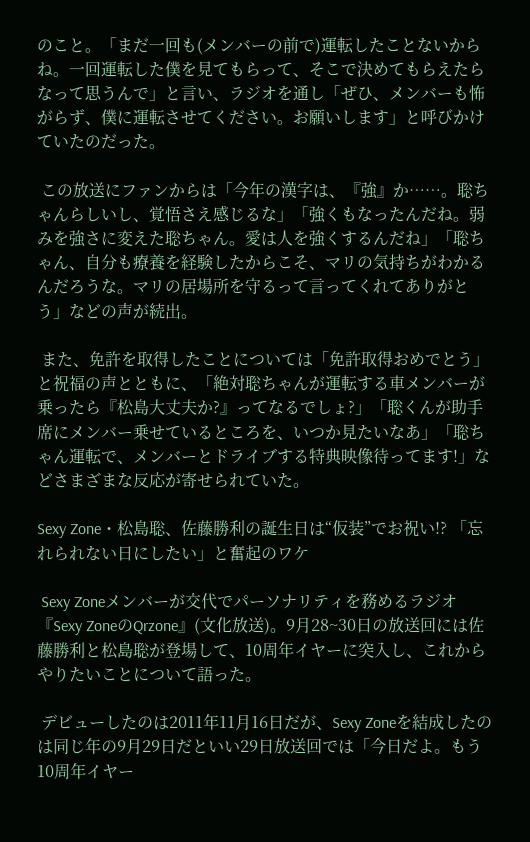のこと。「まだ一回も(メンバーの前で)運転したことないからね。一回運転した僕を見てもらって、そこで決めてもらえたらなって思うんで」と言い、ラジオを通し「ぜひ、メンバーも怖がらず、僕に運転させてください。お願いします」と呼びかけていたのだった。

 この放送にファンからは「今年の漢字は、『強』か……。聡ちゃんらしいし、覚悟さえ感じるな」「強くもなったんだね。弱みを強さに変えた聡ちゃん。愛は人を強くするんだね」「聡ちゃん、自分も療養を経験したからこそ、マリの気持ちがわかるんだろうな。マリの居場所を守るって言ってくれてありがとう」などの声が続出。

 また、免許を取得したことについては「免許取得おめでとう」と祝福の声とともに、「絶対聡ちゃんが運転する車メンバーが乗ったら『松島大丈夫か?』ってなるでしょ?」「聡くんが助手席にメンバー乗せているところを、いつか見たいなあ」「聡ちゃん運転で、メンバーとドライブする特典映像待ってます!」などさまざまな反応が寄せられていた。

Sexy Zone・松島聡、佐藤勝利の誕生日は“仮装”でお祝い!? 「忘れられない日にしたい」と奮起のワケ

 Sexy Zoneメンバーが交代でパーソナリティを務めるラジオ『Sexy ZoneのQrzone』(文化放送)。9月28~30日の放送回には佐藤勝利と松島聡が登場して、10周年イヤーに突入し、これからやりたいことについて語った。

 デビューしたのは2011年11月16日だが、Sexy Zoneを結成したのは同じ年の9月29日だといい29日放送回では「今日だよ。もう10周年イヤー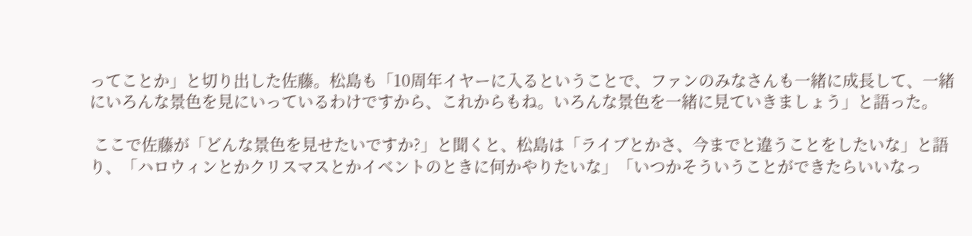ってことか」と切り出した佐藤。松島も「10周年イヤーに入るということで、ファンのみなさんも一緒に成長して、一緒にいろんな景色を見にいっているわけですから、これからもね。いろんな景色を一緒に見ていきましょう」と語った。

 ここで佐藤が「どんな景色を見せたいですか?」と聞くと、松島は「ライブとかさ、今までと違うことをしたいな」と語り、「ハロウィンとかクリスマスとかイベントのときに何かやりたいな」「いつかそういうことができたらいいなっ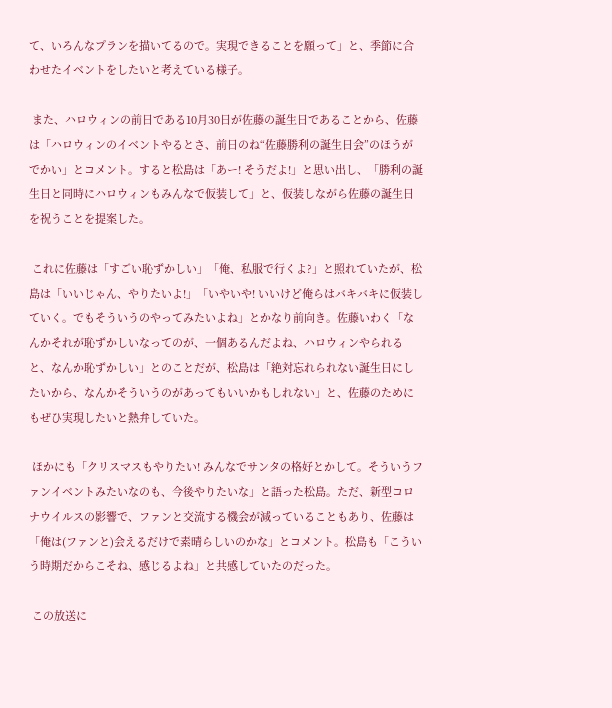て、いろんなプランを描いてるので。実現できることを願って」と、季節に合わせたイベントをしたいと考えている様子。

 また、ハロウィンの前日である10月30日が佐藤の誕生日であることから、佐藤は「ハロウィンのイベントやるとさ、前日のね“佐藤勝利の誕生日会”のほうがでかい」とコメント。すると松島は「あー! そうだよ!」と思い出し、「勝利の誕生日と同時にハロウィンもみんなで仮装して」と、仮装しながら佐藤の誕生日を祝うことを提案した。

 これに佐藤は「すごい恥ずかしい」「俺、私服で行くよ?」と照れていたが、松島は「いいじゃん、やりたいよ!」「いやいや! いいけど俺らはバキバキに仮装していく。でもそういうのやってみたいよね」とかなり前向き。佐藤いわく「なんかそれが恥ずかしいなってのが、一個あるんだよね、ハロウィンやられると、なんか恥ずかしい」とのことだが、松島は「絶対忘れられない誕生日にしたいから、なんかそういうのがあってもいいかもしれない」と、佐藤のためにもぜひ実現したいと熱弁していた。

 ほかにも「クリスマスもやりたい! みんなでサンタの格好とかして。そういうファンイベントみたいなのも、今後やりたいな」と語った松島。ただ、新型コロナウイルスの影響で、ファンと交流する機会が減っていることもあり、佐藤は「俺は(ファンと)会えるだけで素晴らしいのかな」とコメント。松島も「こういう時期だからこそね、感じるよね」と共感していたのだった。

 この放送に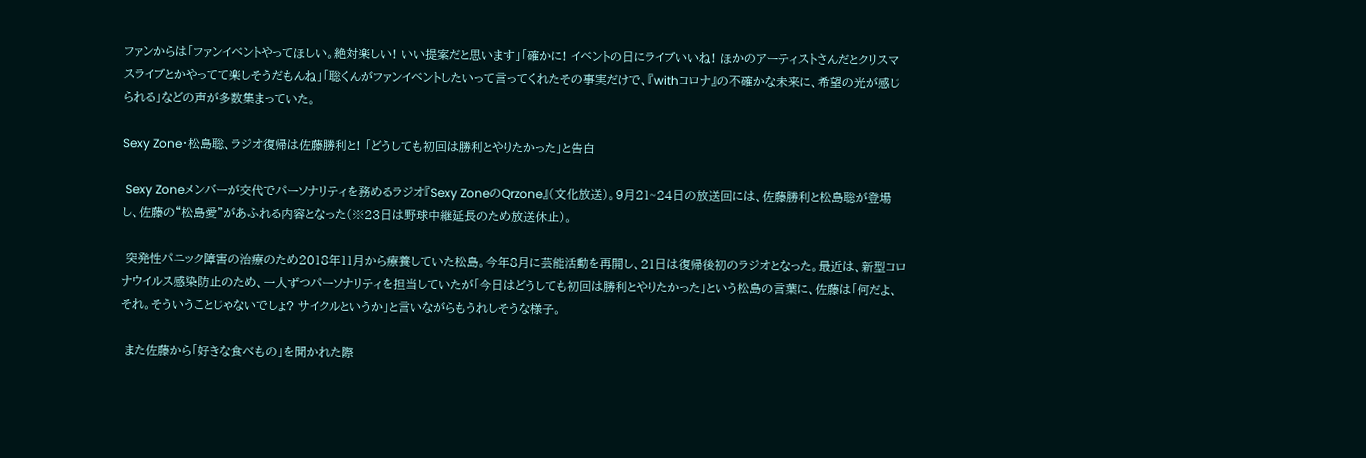ファンからは「ファンイベントやってほしい。絶対楽しい! いい提案だと思います」「確かに! イベントの日にライブいいね! ほかのアーティストさんだとクリスマスライブとかやってて楽しそうだもんね」「聡くんがファンイベントしたいって言ってくれたその事実だけで、『withコロナ』の不確かな未来に、希望の光が感じられる」などの声が多数集まっていた。

Sexy Zone・松島聡、ラジオ復帰は佐藤勝利と! 「どうしても初回は勝利とやりたかった」と告白

 Sexy Zoneメンバーが交代でパーソナリティを務めるラジオ『Sexy ZoneのQrzone』(文化放送)。9月21~24日の放送回には、佐藤勝利と松島聡が登場し、佐藤の“松島愛”があふれる内容となった(※23日は野球中継延長のため放送休止)。

 突発性パニック障害の治療のため2018年11月から療養していた松島。今年8月に芸能活動を再開し、21日は復帰後初のラジオとなった。最近は、新型コロナウイルス感染防止のため、一人ずつパーソナリティを担当していたが「今日はどうしても初回は勝利とやりたかった」という松島の言葉に、佐藤は「何だよ、それ。そういうことじゃないでしょ? サイクルというか」と言いながらもうれしそうな様子。

 また佐藤から「好きな食べもの」を聞かれた際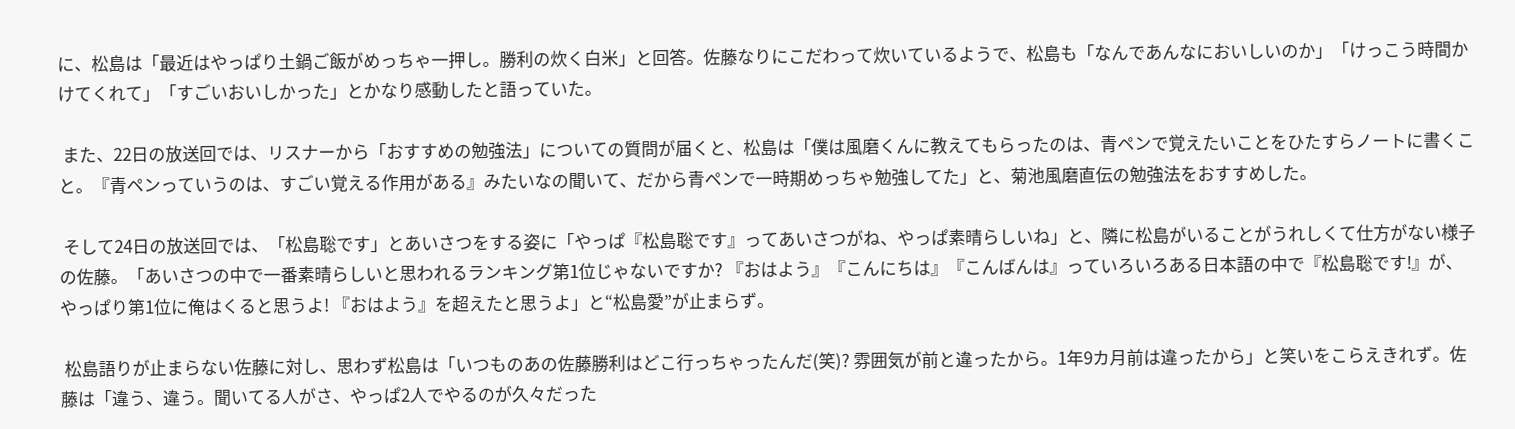に、松島は「最近はやっぱり土鍋ご飯がめっちゃ一押し。勝利の炊く白米」と回答。佐藤なりにこだわって炊いているようで、松島も「なんであんなにおいしいのか」「けっこう時間かけてくれて」「すごいおいしかった」とかなり感動したと語っていた。

 また、22日の放送回では、リスナーから「おすすめの勉強法」についての質問が届くと、松島は「僕は風磨くんに教えてもらったのは、青ペンで覚えたいことをひたすらノートに書くこと。『青ペンっていうのは、すごい覚える作用がある』みたいなの聞いて、だから青ペンで一時期めっちゃ勉強してた」と、菊池風磨直伝の勉強法をおすすめした。

 そして24日の放送回では、「松島聡です」とあいさつをする姿に「やっぱ『松島聡です』ってあいさつがね、やっぱ素晴らしいね」と、隣に松島がいることがうれしくて仕方がない様子の佐藤。「あいさつの中で一番素晴らしいと思われるランキング第1位じゃないですか? 『おはよう』『こんにちは』『こんばんは』っていろいろある日本語の中で『松島聡です!』が、やっぱり第1位に俺はくると思うよ! 『おはよう』を超えたと思うよ」と“松島愛”が止まらず。

 松島語りが止まらない佐藤に対し、思わず松島は「いつものあの佐藤勝利はどこ行っちゃったんだ(笑)? 雰囲気が前と違ったから。1年9カ月前は違ったから」と笑いをこらえきれず。佐藤は「違う、違う。聞いてる人がさ、やっぱ2人でやるのが久々だった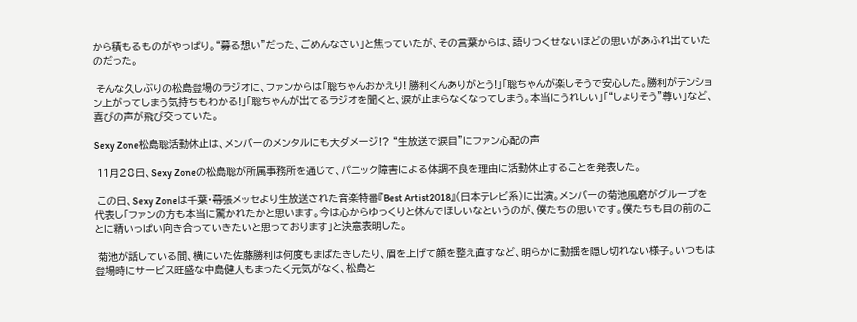から積もるものがやっぱり。“募る想い”だった、ごめんなさい」と焦っていたが、その言葉からは、語りつくせないほどの思いがあふれ出ていたのだった。

 そんな久しぶりの松島登場のラジオに、ファンからは「聡ちゃんおかえり! 勝利くんありがとう!」「聡ちゃんが楽しそうで安心した。勝利がテンション上がってしまう気持ちもわかる!」「聡ちゃんが出てるラジオを聞くと、涙が止まらなくなってしまう。本当にうれしい」「“しょりそう”尊い」など、喜びの声が飛び交っていた。

Sexy Zone松島聡活動休止は、メンバーのメンタルにも大ダメージ!? “生放送で涙目”にファン心配の声

 11月28日、Sexy Zoneの松島聡が所属事務所を通じて、パニック障害による体調不良を理由に活動休止することを発表した。

 この日、Sexy Zoneは千葉・幕張メッセより生放送された音楽特番『Best Artist2018』(日本テレビ系)に出演。メンバーの菊池風磨がグループを代表し「ファンの方も本当に驚かれたかと思います。今は心からゆっくりと休んでほしいなというのが、僕たちの思いです。僕たちも目の前のことに精いっぱい向き合っていきたいと思っております」と決意表明した。

 菊池が話している間、横にいた佐藤勝利は何度もまばたきしたり、眉を上げて顔を整え直すなど、明らかに動揺を隠し切れない様子。いつもは登場時にサービス旺盛な中島健人もまったく元気がなく、松島と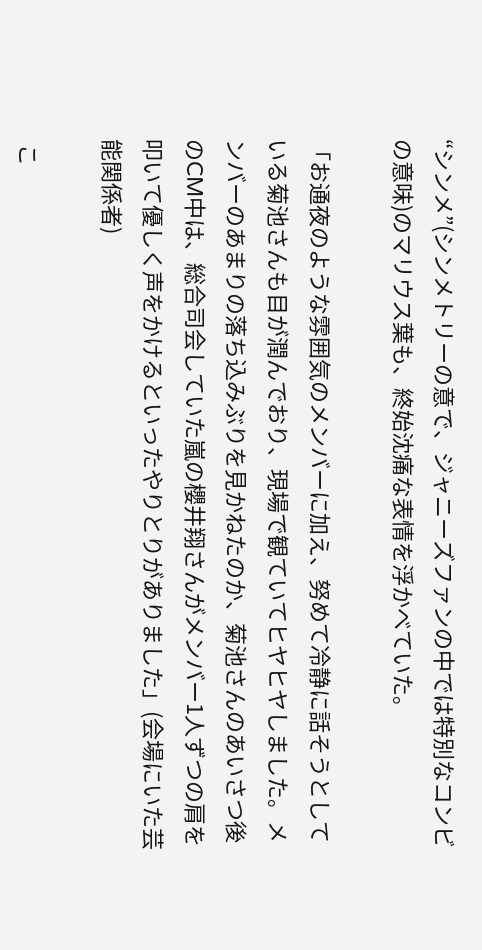“シンメ”(シンメトリーの意で、ジャニーズファンの中では特別なコンビの意味)のマリウス葉も、終始沈痛な表情を浮かべていた。

「お通夜のような雰囲気のメンバーに加え、努めて冷静に話そうとしている菊池さんも目が潤んでおり、現場で観ていてヒヤヒヤしました。メンバーのあまりの落ち込みぶりを見かねたのか、菊池さんのあいさつ後のCM中は、総合司会していた嵐の櫻井翔さんがメンバー1人ずつの肩を叩いて優しく声をかけるといったやりとりがありました」(会場にいた芸能関係者)

 こ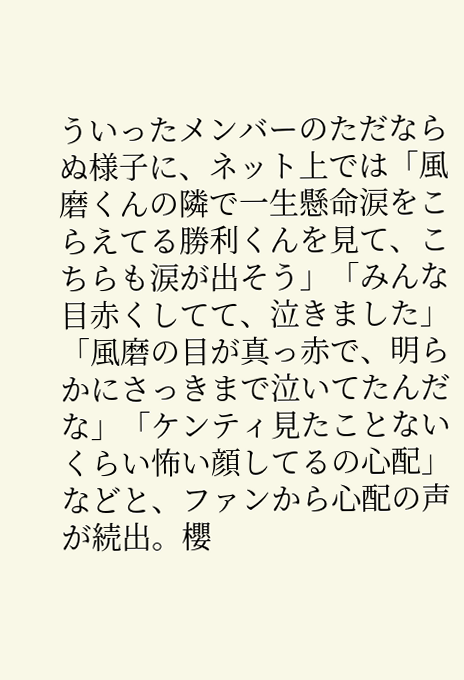ういったメンバーのただならぬ様子に、ネット上では「風磨くんの隣で一生懸命涙をこらえてる勝利くんを見て、こちらも涙が出そう」「みんな目赤くしてて、泣きました」「風磨の目が真っ赤で、明らかにさっきまで泣いてたんだな」「ケンティ見たことないくらい怖い顔してるの心配」などと、ファンから心配の声が続出。櫻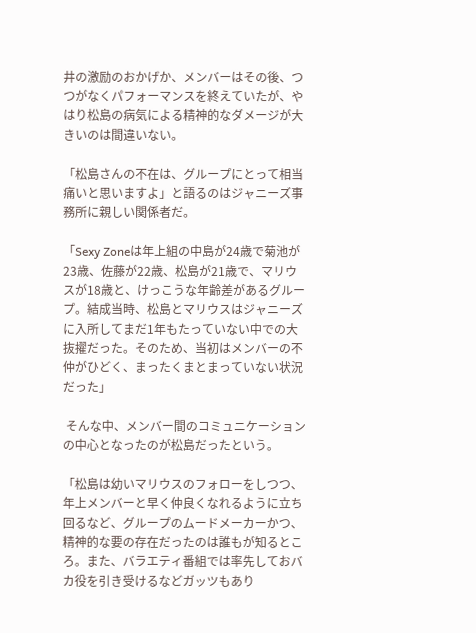井の激励のおかげか、メンバーはその後、つつがなくパフォーマンスを終えていたが、やはり松島の病気による精神的なダメージが大きいのは間違いない。

「松島さんの不在は、グループにとって相当痛いと思いますよ」と語るのはジャニーズ事務所に親しい関係者だ。

「Sexy Zoneは年上組の中島が24歳で菊池が23歳、佐藤が22歳、松島が21歳で、マリウスが18歳と、けっこうな年齢差があるグループ。結成当時、松島とマリウスはジャニーズに入所してまだ1年もたっていない中での大抜擢だった。そのため、当初はメンバーの不仲がひどく、まったくまとまっていない状況だった」

 そんな中、メンバー間のコミュニケーションの中心となったのが松島だったという。

「松島は幼いマリウスのフォローをしつつ、年上メンバーと早く仲良くなれるように立ち回るなど、グループのムードメーカーかつ、精神的な要の存在だったのは誰もが知るところ。また、バラエティ番組では率先しておバカ役を引き受けるなどガッツもあり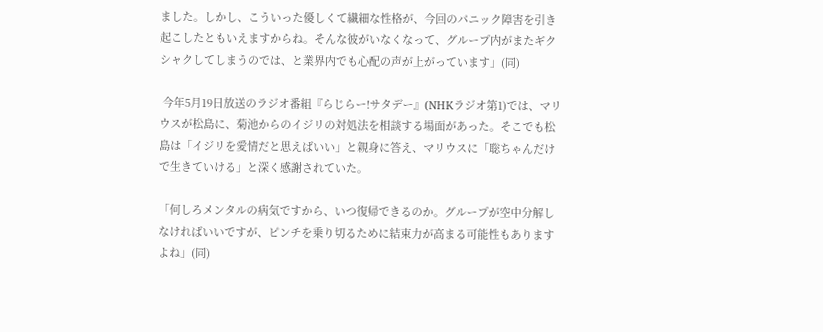ました。しかし、こういった優しくて繊細な性格が、今回のパニック障害を引き起こしたともいえますからね。そんな彼がいなくなって、グループ内がまたギクシャクしてしまうのでは、と業界内でも心配の声が上がっています」(同)

 今年5月19日放送のラジオ番組『らじらー!サタデー』(NHKラジオ第1)では、マリウスが松島に、菊池からのイジリの対処法を相談する場面があった。そこでも松島は「イジリを愛情だと思えばいい」と親身に答え、マリウスに「聡ちゃんだけで生きていける」と深く感謝されていた。

「何しろメンタルの病気ですから、いつ復帰できるのか。グループが空中分解しなければいいですが、ピンチを乗り切るために結束力が高まる可能性もありますよね」(同)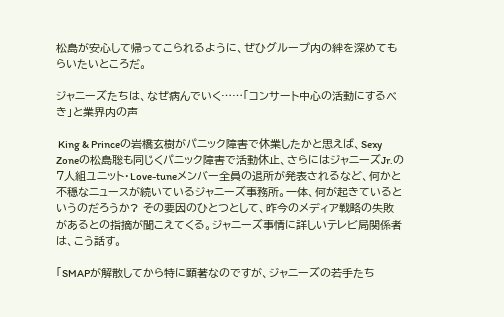松島が安心して帰ってこられるように、ぜひグループ内の絆を深めてもらいたいところだ。

ジャニーズたちは、なぜ病んでいく……「コンサート中心の活動にするべき」と業界内の声

 King & Princeの岩橋玄樹がパニック障害で休業したかと思えば、Sexy Zoneの松島聡も同じくパニック障害で活動休止、さらにはジャニーズJr.の7人組ユニット・Love-tuneメンバー全員の退所が発表されるなど、何かと不穏なニュースが続いているジャニーズ事務所。一体、何が起きているというのだろうか? その要因のひとつとして、昨今のメディア戦略の失敗があるとの指摘が聞こえてくる。ジャニーズ事情に詳しいテレビ局関係者は、こう話す。

「SMAPが解散してから特に顕著なのですが、ジャニーズの若手たち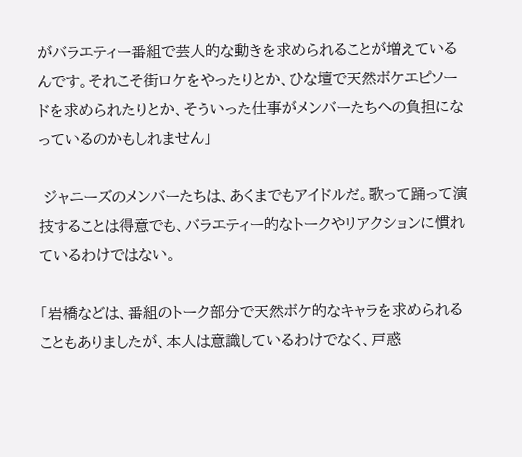がバラエティー番組で芸人的な動きを求められることが増えているんです。それこそ街ロケをやったりとか、ひな壇で天然ボケエピソードを求められたりとか、そういった仕事がメンバーたちへの負担になっているのかもしれません」

 ジャニーズのメンバーたちは、あくまでもアイドルだ。歌って踊って演技することは得意でも、バラエティー的なトークやリアクションに慣れているわけではない。

「岩橋などは、番組のトーク部分で天然ボケ的なキャラを求められることもありましたが、本人は意識しているわけでなく、戸惑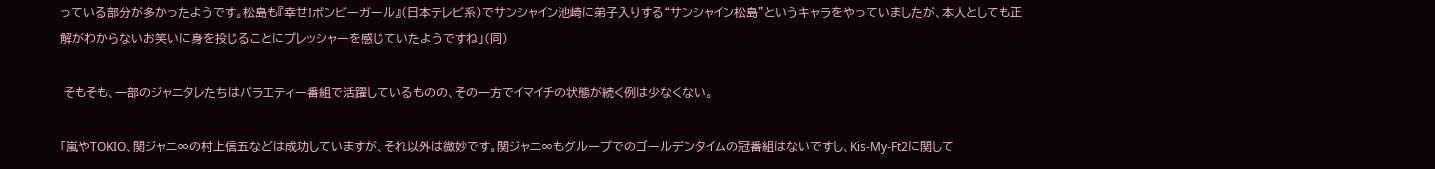っている部分が多かったようです。松島も『幸せ!ボンビーガール』(日本テレビ系)でサンシャイン池崎に弟子入りする“サンシャイン松島”というキャラをやっていましたが、本人としても正解がわからないお笑いに身を投じることにプレッシャーを感じていたようですね」(同)

 そもそも、一部のジャニタレたちはバラエティー番組で活躍しているものの、その一方でイマイチの状態が続く例は少なくない。

「嵐やTOKIO、関ジャニ∞の村上信五などは成功していますが、それ以外は微妙です。関ジャニ∞もグループでのゴールデンタイムの冠番組はないですし、Kis-My-Ft2に関して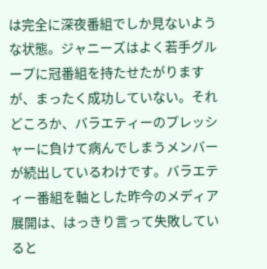は完全に深夜番組でしか見ないような状態。ジャニーズはよく若手グループに冠番組を持たせたがりますが、まったく成功していない。それどころか、バラエティーのプレッシャーに負けて病んでしまうメンバーが続出しているわけです。バラエティー番組を軸とした昨今のメディア展開は、はっきり言って失敗していると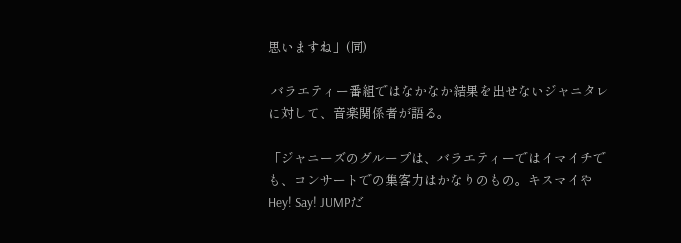思いますね」(同)

 バラエティー番組ではなかなか結果を出せないジャニタレに対して、音楽関係者が語る。

「ジャニーズのグループは、バラエティーではイマイチでも、コンサートでの集客力はかなりのもの。キスマイやHey! Say! JUMPだ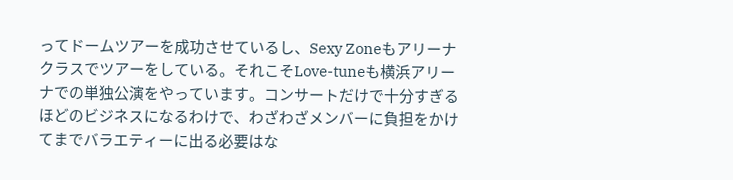ってドームツアーを成功させているし、Sexy Zoneもアリーナクラスでツアーをしている。それこそLove-tuneも横浜アリーナでの単独公演をやっています。コンサートだけで十分すぎるほどのビジネスになるわけで、わざわざメンバーに負担をかけてまでバラエティーに出る必要はな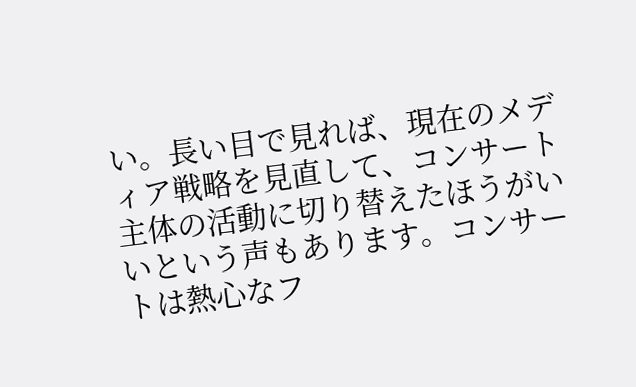い。長い目で見れば、現在のメディア戦略を見直して、コンサート主体の活動に切り替えたほうがいいという声もあります。コンサートは熱心なフ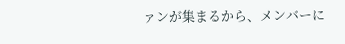ァンが集まるから、メンバーに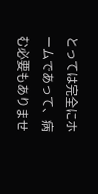とっては完全にホームであって、病む必要もありませ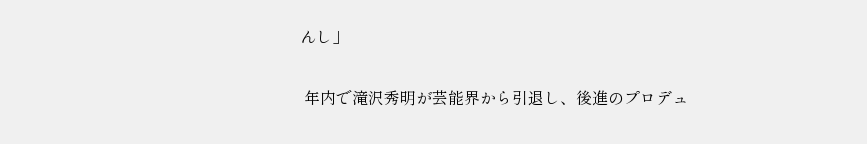んし」

 年内で滝沢秀明が芸能界から引退し、後進のプロデュ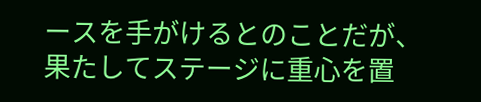ースを手がけるとのことだが、果たしてステージに重心を置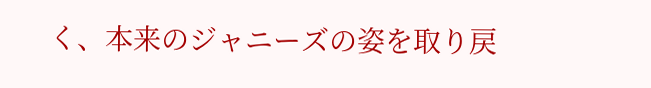く、本来のジャニーズの姿を取り戻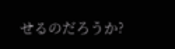せるのだろうか?